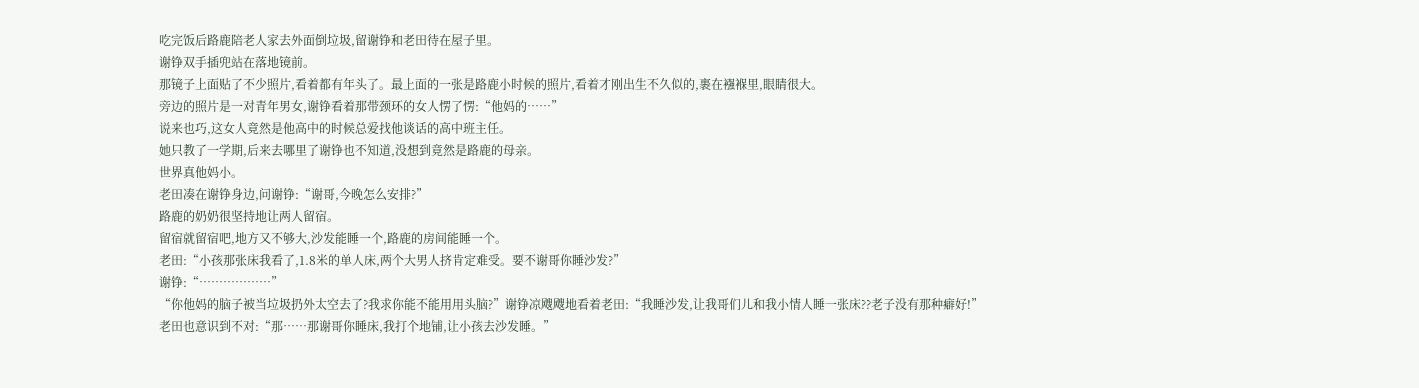吃完饭后路鹿陪老人家去外面倒垃圾,留谢铮和老田待在屋子里。
谢铮双手插兜站在落地镜前。
那镜子上面贴了不少照片,看着都有年头了。最上面的一张是路鹿小时候的照片,看着才刚出生不久似的,裹在襁褓里,眼睛很大。
旁边的照片是一对青年男女,谢铮看着那带颈环的女人愣了愣:“他妈的……”
说来也巧,这女人竟然是他高中的时候总爱找他谈话的高中班主任。
她只教了一学期,后来去哪里了谢铮也不知道,没想到竟然是路鹿的母亲。
世界真他妈小。
老田凑在谢铮身边,问谢铮:“谢哥,今晚怎么安排?”
路鹿的奶奶很坚持地让两人留宿。
留宿就留宿吧,地方又不够大,沙发能睡一个,路鹿的房间能睡一个。
老田:“小孩那张床我看了,1.8米的单人床,两个大男人挤肯定难受。要不谢哥你睡沙发?”
谢铮:“………………”
“你他妈的脑子被当垃圾扔外太空去了?我求你能不能用用头脑?”谢铮凉飕飕地看着老田:“我睡沙发,让我哥们儿和我小情人睡一张床??老子没有那种癖好!”
老田也意识到不对:“那……那谢哥你睡床,我打个地铺,让小孩去沙发睡。”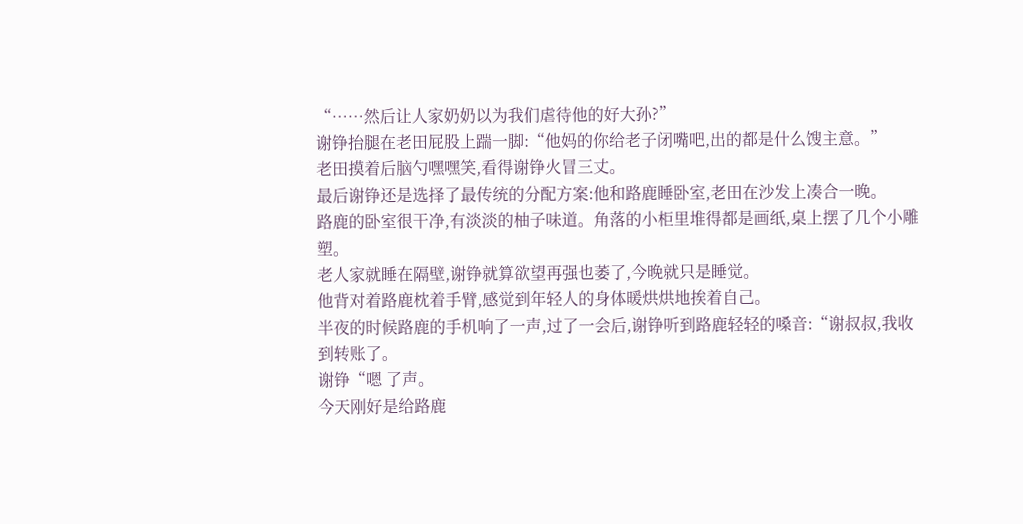“……然后让人家奶奶以为我们虐待他的好大孙?”
谢铮抬腿在老田屁股上踹一脚:“他妈的你给老子闭嘴吧,出的都是什么馊主意。”
老田摸着后脑勺嘿嘿笑,看得谢铮火冒三丈。
最后谢铮还是选择了最传统的分配方案:他和路鹿睡卧室,老田在沙发上凑合一晚。
路鹿的卧室很干净,有淡淡的柚子味道。角落的小柜里堆得都是画纸,桌上摆了几个小雕塑。
老人家就睡在隔壁,谢铮就算欲望再强也萎了,今晚就只是睡觉。
他背对着路鹿枕着手臂,感觉到年轻人的身体暖烘烘地挨着自己。
半夜的时候路鹿的手机响了一声,过了一会后,谢铮听到路鹿轻轻的嗓音:“谢叔叔,我收到转账了。
谢铮“嗯 了声。
今天刚好是给路鹿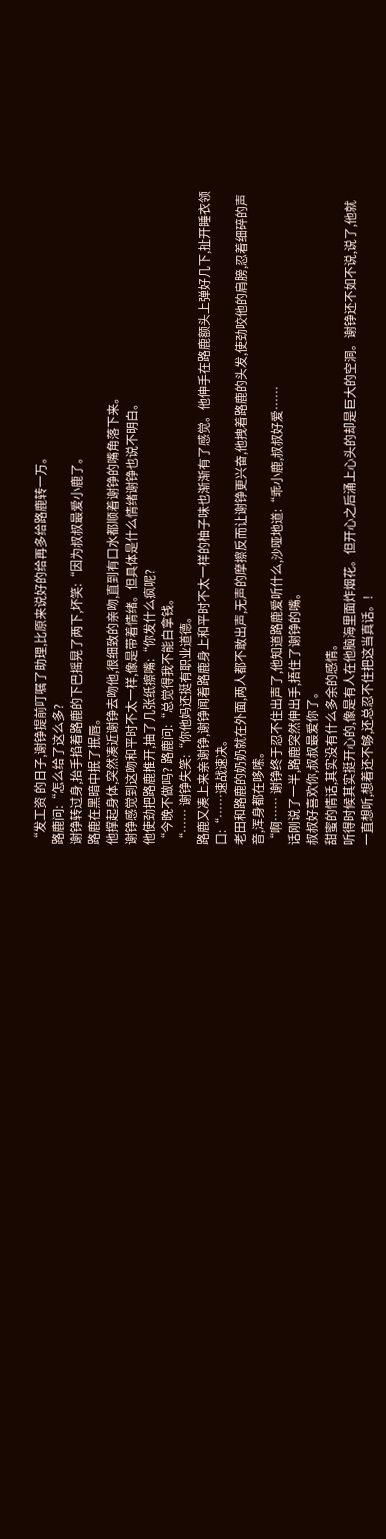“发工资 的日子,谢铮提前叮嘱了助理,比原来说好的给再多给路鹿转一万。
路鹿问:“怎么给了这么多?
谢铮转过身,抬手掐着路鹿的下巴摇晃了两下,坏笑:“因为叔叔最爱小鹿了。
路鹿在黑暗中抿了抿唇。
他撑起身体,突然凑近谢铮去吻他,很细致的亲吻,直到有口水都顺着谢铮的嘴角落下来。
谢铮感觉到这吻和平时不太一样,像是带着情绪。但具体是什么情绪谢铮也说不明白。
他使劲把路鹿推开,抽了几张纸擦嘴:“你发什么疯呢?
“今晚不做吗? 路鹿问:“总觉得我不能白拿钱。
“…… 谢铮失笑:“你他妈还挺有职业道德。
路鹿又凑上来亲谢铮,谢铮闻着路鹿身上和平时不太一样的柚子味也渐渐有了感觉。他伸手在路鹿额头上弹好几下,扯开睡衣领口:“……速战速决。
老田和路鹿的奶奶就在外面,两人都不敢出声,无声的摩擦反而让谢铮更兴奋,他拽着路鹿的头发,使劲咬他的肩膀,忍着细碎的声音,浑身都在哆嗦。
“啊…… 谢铮终于忍不住出声了,他知道路鹿爱听什么,沙哑地道:“乖小鹿,叔叔好爱……
话刚说了一半,路鹿突然伸出手,捂住了谢铮的嘴。
叔叔好喜欢你,叔叔最爱你了。
甜蜜的情话,其实没有什么多余的感情。
听得时候其实挺开心的,像是有人在他脑海里面炸烟花。但开心之后涌上心头的却是巨大的空洞。谢铮还不如不说,说了,他就一直想听,想着还不够,还总忍不住把这当真话。!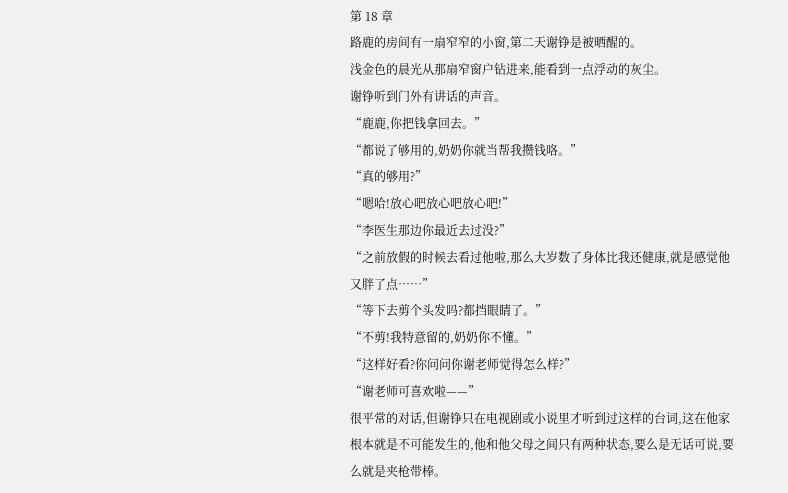第 18 章
路鹿的房间有一扇窄窄的小窗,第二天谢铮是被晒醒的。
浅金色的晨光从那扇窄窗户钻进来,能看到一点浮动的灰尘。
谢铮听到门外有讲话的声音。
“鹿鹿,你把钱拿回去。”
“都说了够用的,奶奶你就当帮我攒钱咯。”
“真的够用?”
“嗯哈!放心吧放心吧放心吧!”
“李医生那边你最近去过没?”
“之前放假的时候去看过他啦,那么大岁数了身体比我还健康,就是感觉他又胖了点……”
“等下去剪个头发吗?都挡眼睛了。”
“不剪!我特意留的,奶奶你不懂。”
“这样好看?你问问你谢老师觉得怎么样?”
“谢老师可喜欢啦——”
很平常的对话,但谢铮只在电视剧或小说里才听到过这样的台词,这在他家根本就是不可能发生的,他和他父母之间只有两种状态,要么是无话可说,要么就是夹枪带棒。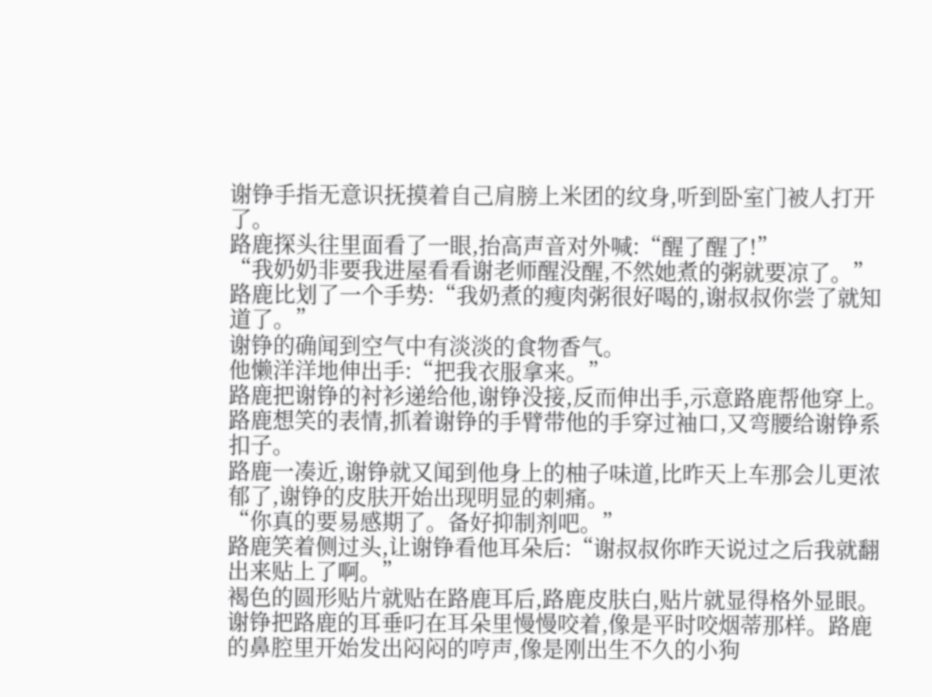谢铮手指无意识抚摸着自己肩膀上米团的纹身,听到卧室门被人打开了。
路鹿探头往里面看了一眼,抬高声音对外喊:“醒了醒了!”
“我奶奶非要我进屋看看谢老师醒没醒,不然她煮的粥就要凉了。”路鹿比划了一个手势:“我奶煮的瘦肉粥很好喝的,谢叔叔你尝了就知道了。”
谢铮的确闻到空气中有淡淡的食物香气。
他懒洋洋地伸出手:“把我衣服拿来。”
路鹿把谢铮的衬衫递给他,谢铮没接,反而伸出手,示意路鹿帮他穿上。
路鹿想笑的表情,抓着谢铮的手臂带他的手穿过袖口,又弯腰给谢铮系扣子。
路鹿一凑近,谢铮就又闻到他身上的柚子味道,比昨天上车那会儿更浓郁了,谢铮的皮肤开始出现明显的刺痛。
“你真的要易感期了。备好抑制剂吧。”
路鹿笑着侧过头,让谢铮看他耳朵后:“谢叔叔你昨天说过之后我就翻出来贴上了啊。”
褐色的圆形贴片就贴在路鹿耳后,路鹿皮肤白,贴片就显得格外显眼。
谢铮把路鹿的耳垂叼在耳朵里慢慢咬着,像是平时咬烟蒂那样。路鹿的鼻腔里开始发出闷闷的哼声,像是刚出生不久的小狗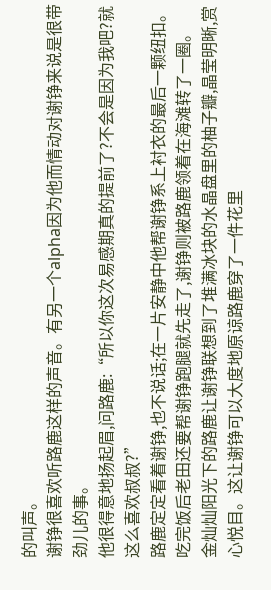的叫声。
谢铮很喜欢听路鹿这样的声音。有另一个alpha因为他而情动对谢铮来说是很带劲儿的事。
他很得意地扬起眉,问路鹿:“所以你这次易感期真的提前了?不会是因为我吧?就这么喜欢叔叔?”
路鹿定定看着谢铮,也不说话;在一片安静中他帮谢铮系上衬衣的最后一颗纽扣。
吃完饭后老田还要帮谢铮跑腿就先走了,谢铮则被路鹿领着在海滩转了一圈。
金灿灿阳光下的路鹿让谢铮联想到了堆满冰块的水晶盘里的柚子瓣,晶莹明晰,赏心悦目。这让谢铮可以大度地原谅路鹿穿了一件花里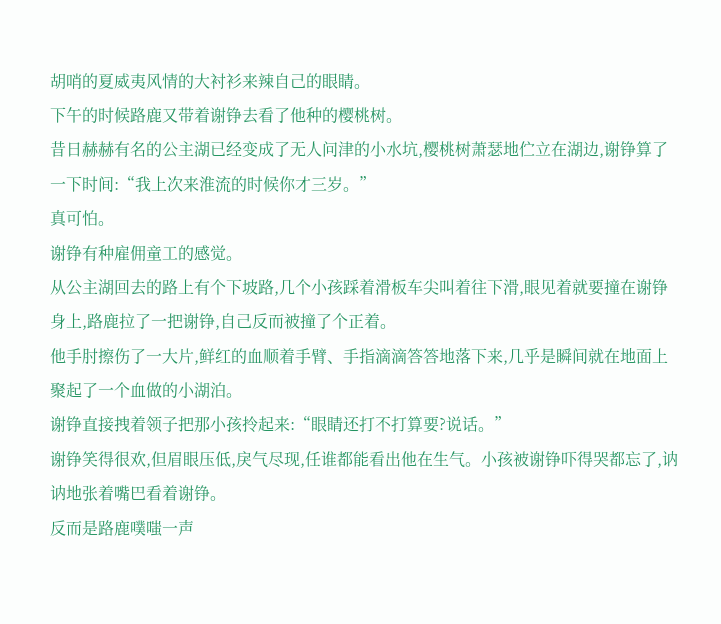胡哨的夏威夷风情的大衬衫来辣自己的眼睛。
下午的时候路鹿又带着谢铮去看了他种的樱桃树。
昔日赫赫有名的公主湖已经变成了无人问津的小水坑,樱桃树萧瑟地伫立在湖边,谢铮算了一下时间:“我上次来淮流的时候你才三岁。”
真可怕。
谢铮有种雇佣童工的感觉。
从公主湖回去的路上有个下坡路,几个小孩踩着滑板车尖叫着往下滑,眼见着就要撞在谢铮身上,路鹿拉了一把谢铮,自己反而被撞了个正着。
他手肘擦伤了一大片,鲜红的血顺着手臂、手指滴滴答答地落下来,几乎是瞬间就在地面上聚起了一个血做的小湖泊。
谢铮直接拽着领子把那小孩拎起来:“眼睛还打不打算要?说话。”
谢铮笑得很欢,但眉眼压低,戾气尽现,任谁都能看出他在生气。小孩被谢铮吓得哭都忘了,讷讷地张着嘴巴看着谢铮。
反而是路鹿噗嗤一声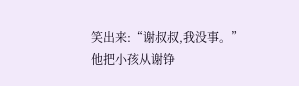笑出来:“谢叔叔,我没事。”
他把小孩从谢铮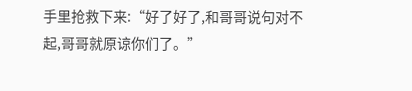手里抢救下来:“好了好了,和哥哥说句对不起,哥哥就原谅你们了。”